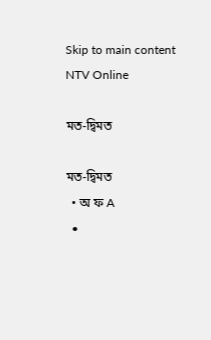Skip to main content
NTV Online

মত-দ্বিমত

মত-দ্বিমত
  • অ ফ A
  •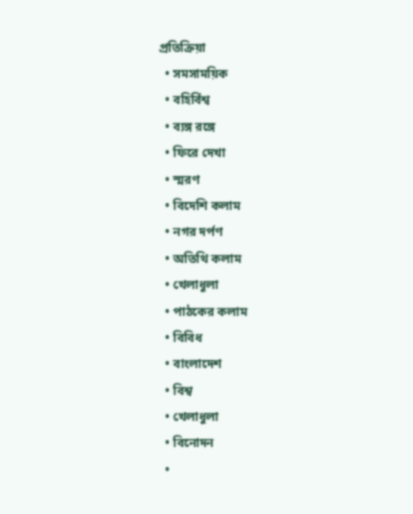প্রতিক্রিয়া
  • সমসাময়িক
  • বহির্বিশ্ব
  • ব্যঙ্গ রঙ্গে
  • ফিরে দেখা
  • স্মরণ
  • বিদেশি কলাম
  • নগর দর্পণ
  • অতিথি কলাম
  • খেলাধুলা
  • পাঠকের কলাম
  • বিবিধ
  • বাংলাদেশ
  • বিশ্ব
  • খেলাধুলা
  • বিনোদন
  •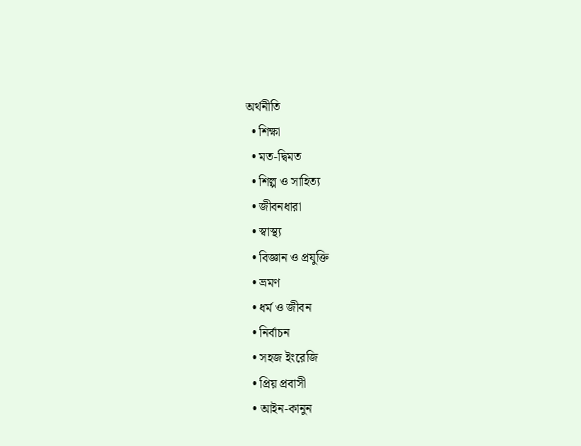অর্থনীতি
  • শিক্ষা
  • মত-দ্বিমত
  • শিল্প ও সাহিত্য
  • জীবনধারা
  • স্বাস্থ্য
  • বিজ্ঞান ও প্রযুক্তি
  • ভ্রমণ
  • ধর্ম ও জীবন
  • নির্বাচন
  • সহজ ইংরেজি
  • প্রিয় প্রবাসী
  • আইন-কানুন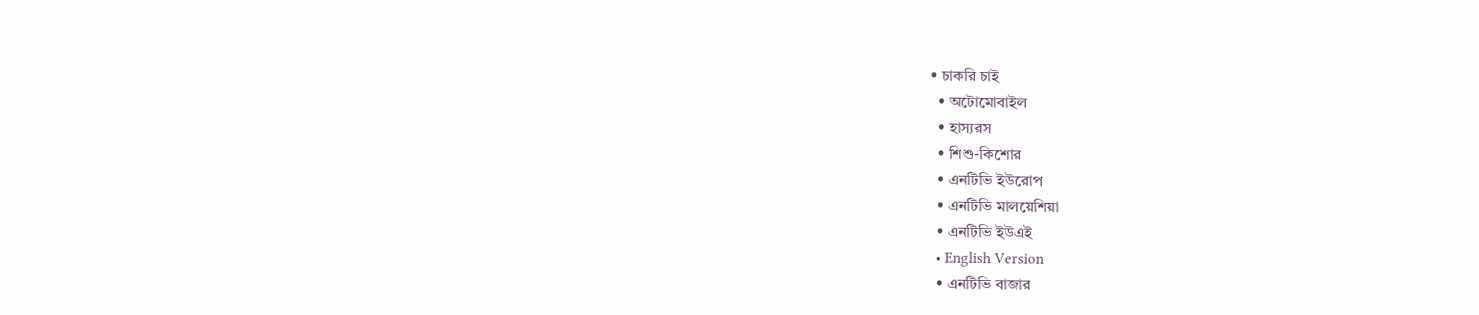• চাকরি চাই
  • অটোমোবাইল
  • হাস্যরস
  • শিশু-কিশোর
  • এনটিভি ইউরোপ
  • এনটিভি মালয়েশিয়া
  • এনটিভি ইউএই
  • English Version
  • এনটিভি বাজার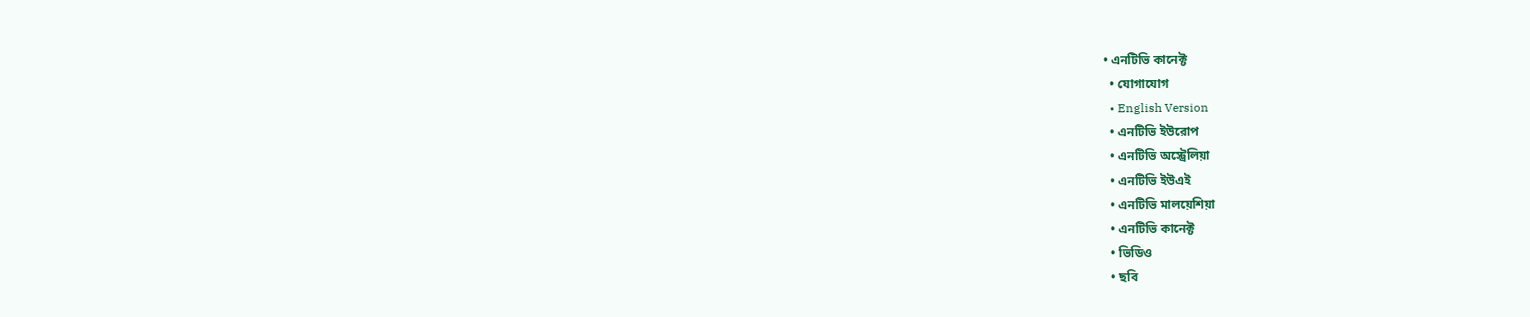• এনটিভি কানেক্ট
  • যোগাযোগ
  • English Version
  • এনটিভি ইউরোপ
  • এনটিভি অস্ট্রেলিয়া
  • এনটিভি ইউএই
  • এনটিভি মালয়েশিয়া
  • এনটিভি কানেক্ট
  • ভিডিও
  • ছবি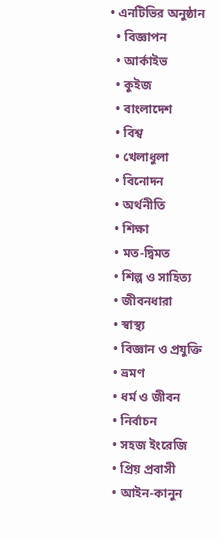• এনটিভির অনুষ্ঠান
  • বিজ্ঞাপন
  • আর্কাইভ
  • কুইজ
  • বাংলাদেশ
  • বিশ্ব
  • খেলাধুলা
  • বিনোদন
  • অর্থনীতি
  • শিক্ষা
  • মত-দ্বিমত
  • শিল্প ও সাহিত্য
  • জীবনধারা
  • স্বাস্থ্য
  • বিজ্ঞান ও প্রযুক্তি
  • ভ্রমণ
  • ধর্ম ও জীবন
  • নির্বাচন
  • সহজ ইংরেজি
  • প্রিয় প্রবাসী
  • আইন-কানুন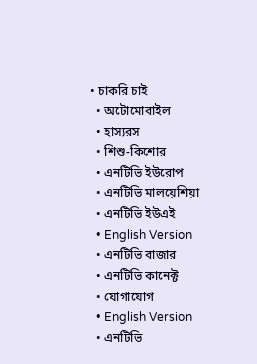• চাকরি চাই
  • অটোমোবাইল
  • হাস্যরস
  • শিশু-কিশোর
  • এনটিভি ইউরোপ
  • এনটিভি মালয়েশিয়া
  • এনটিভি ইউএই
  • English Version
  • এনটিভি বাজার
  • এনটিভি কানেক্ট
  • যোগাযোগ
  • English Version
  • এনটিভি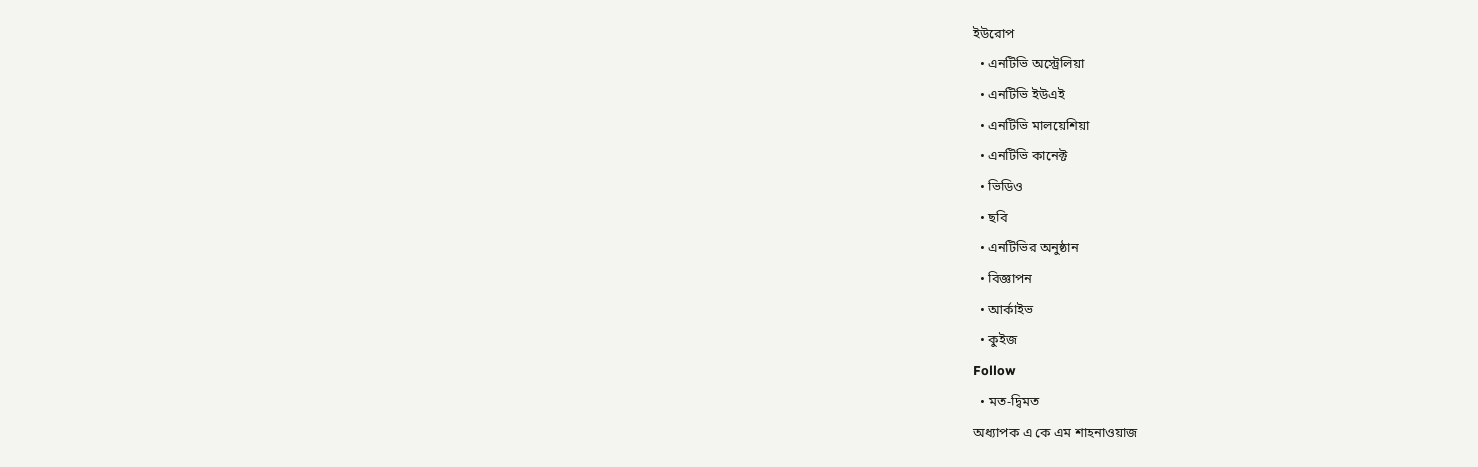ইউরোপ
  • এনটিভি অস্ট্রেলিয়া
  • এনটিভি ইউএই
  • এনটিভি মালয়েশিয়া
  • এনটিভি কানেক্ট
  • ভিডিও
  • ছবি
  • এনটিভির অনুষ্ঠান
  • বিজ্ঞাপন
  • আর্কাইভ
  • কুইজ
Follow
  • মত-দ্বিমত
অধ্যাপক এ কে এম শাহনাওয়াজ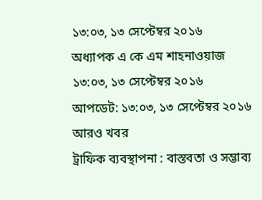১৩:০৩, ১৩ সেপ্টেম্বর ২০১৬
অধ্যাপক এ কে এম শাহনাওয়াজ
১৩:০৩, ১৩ সেপ্টেম্বর ২০১৬
আপডেট: ১৩:০৩, ১৩ সেপ্টেম্বর ২০১৬
আরও খবর
ট্রাফিক ব্যবস্থাপনা : বাস্তবতা ও সম্ভাব্য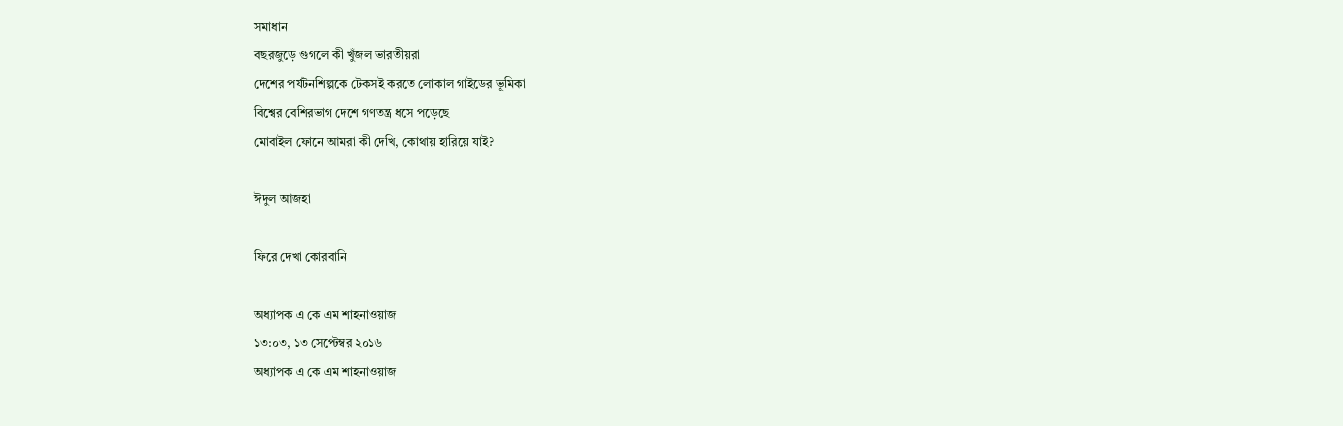সমাধান
বছরজুড়ে গুগলে কী খুঁজল ভারতীয়রা
দেশের পর্যটনশিল্পকে টেকসই করতে লোকাল গাইডের ভূমিকা
বিশ্বের বেশিরভাগ দেশে গণতন্ত্র ধসে পড়েছে
মোবাইল ফোনে আমরা কী দেখি, কোথায় হারিয়ে যাই?

ঈদুল আজহা

ফিরে দেখা কোরবানি

অধ্যাপক এ কে এম শাহনাওয়াজ
১৩:০৩, ১৩ সেপ্টেম্বর ২০১৬
অধ্যাপক এ কে এম শাহনাওয়াজ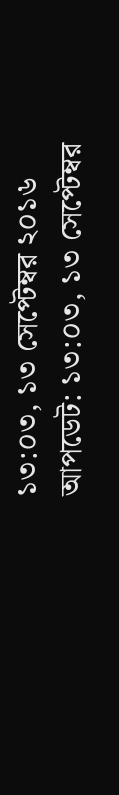১৩:০৩, ১৩ সেপ্টেম্বর ২০১৬
আপডেট: ১৩:০৩, ১৩ সেপ্টেম্বর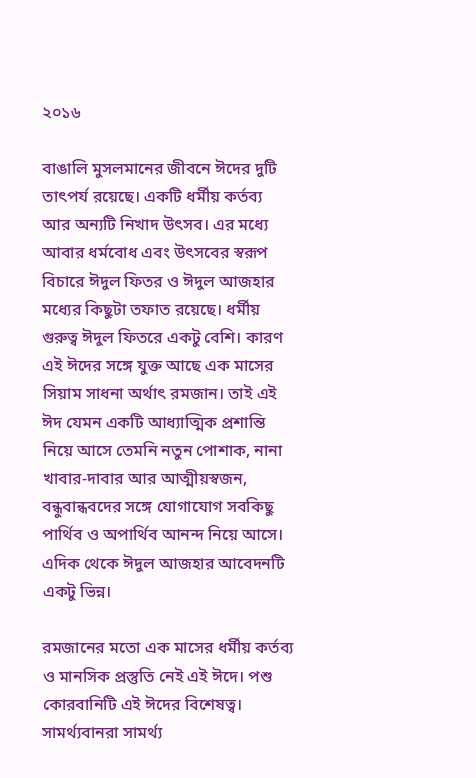২০১৬

বাঙালি মুসলমানের জীবনে ঈদের দুটি তাৎপর্য রয়েছে। একটি ধর্মীয় কর্তব্য আর অন্যটি নিখাদ উৎসব। এর মধ্যে আবার ধর্মবোধ এবং উৎসবের স্বরূপ বিচারে ঈদুল ফিতর ও ঈদুল আজহার মধ্যের কিছুটা তফাত রয়েছে। ধর্মীয় গুরুত্ব ঈদুল ফিতরে একটু বেশি। কারণ এই ঈদের সঙ্গে যুক্ত আছে এক মাসের সিয়াম সাধনা অর্থাৎ রমজান। তাই এই ঈদ যেমন একটি আধ্যাত্মিক প্রশান্তি নিয়ে আসে তেমনি নতুন পোশাক, নানা খাবার-দাবার আর আত্মীয়স্বজন, বন্ধুবান্ধবদের সঙ্গে যোগাযোগ সবকিছু পার্থিব ও অপার্থিব আনন্দ নিয়ে আসে। এদিক থেকে ঈদুল আজহার আবেদনটি একটু ভিন্ন।

রমজানের মতো এক মাসের ধর্মীয় কর্তব্য ও মানসিক প্রস্তুতি নেই এই ঈদে। পশু কোরবানিটি এই ঈদের বিশেষত্ব। সামর্থ্যবানরা সামর্থ্য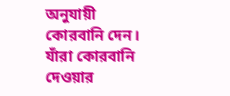অনুযায়ী কোরবানি দেন। যাঁরা কোরবানি দেওয়ার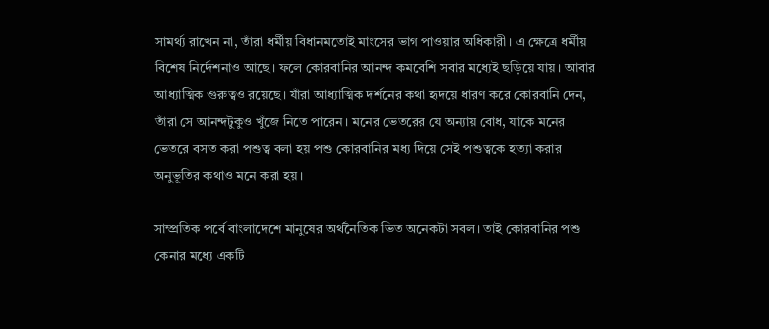সামর্থ্য রাখেন না, তাঁরা ধর্মীয় বিধানমতোই মাংসের ভাগ পাওয়ার অধিকারী। এ ক্ষেত্রে ধর্মীয় বিশেষ নির্দেশনাও আছে। ফলে কোরবানির আনন্দ কমবেশি সবার মধ্যেই ছড়িয়ে যায়। আবার আধ্যাত্মিক গুরুত্বও রয়েছে। যাঁরা আধ্যাত্মিক দর্শনের কথা হৃদয়ে ধারণ করে কোরবানি দেন, তাঁরা সে আনন্দটুকুও খুঁজে নিতে পারেন। মনের ভেতরের যে অন্যায় বোধ, যাকে মনের ভেতরে বসত করা পশুত্ব বলা হয় পশু কোরবানির মধ্য দিয়ে সেই পশুত্বকে হত্যা করার অনুভূতির কথাও মনে করা হয়।

সাম্প্রতিক পর্বে বাংলাদেশে মানুষের অর্থনৈতিক ভিত অনেকটা সবল। তাই কোরবানির পশু কেনার মধ্যে একটি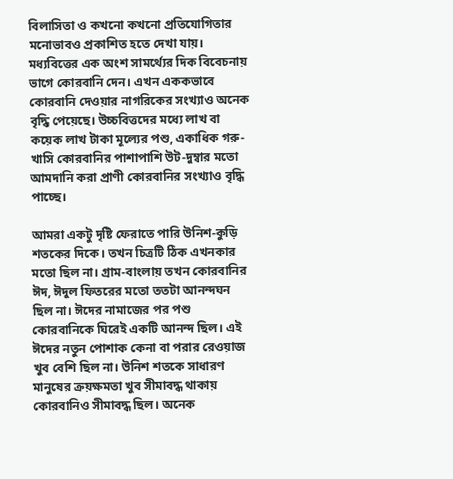বিলাসিতা ও কখনো কখনো প্রতিযোগিতার মনোভাবও প্রকাশিত হতে দেখা যায়। মধ্যবিত্তের এক অংশ সামর্থ্যের দিক বিবেচনায় ভাগে কোরবানি দেন। এখন এককভাবে কোরবানি দেওয়ার নাগরিকের সংখ্যাও অনেক বৃদ্ধি পেয়েছে। উচ্চবিত্তদের মধ্যে লাখ বা কয়েক লাখ টাকা মূল্যের পশু, একাধিক গরু-খাসি কোরবানির পাশাপাশি উট-দুম্বার মতো আমদানি করা প্রাণী কোরবানির সংখ্যাও বৃদ্ধি পাচ্ছে।

আমরা একটু দৃষ্টি ফেরাতে পারি উনিশ-কুড়ি শতকের দিকে। তখন চিত্রটি ঠিক এখনকার মতো ছিল না। গ্রাম-বাংলায় তখন কোরবানির ঈদ, ঈদুল ফিতরের মতো ততটা আনন্দঘন ছিল না। ঈদের নামাজের পর পশু কোরবানিকে ঘিরেই একটি আনন্দ ছিল। এই ঈদের নতুন পোশাক কেনা বা পরার রেওয়াজ খুব বেশি ছিল না। উনিশ শতকে সাধারণ মানুষের ক্রয়ক্ষমতা খুব সীমাবদ্ধ থাকায় কোরবানিও সীমাবদ্ধ ছিল। অনেক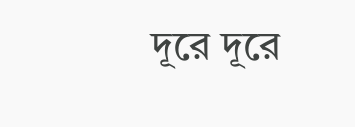দূরে দূরে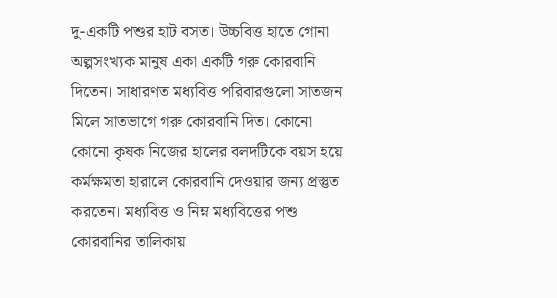দু-একটি পশুর হাট বসত। উচ্চবিত্ত হাতে গোনা অল্পসংখ্যক মানুষ একা একটি গরু কোরবানি দিতেন। সাধারণত মধ্যবিত্ত পরিবারগুলো সাতজন মিলে সাতভাগে গরু কোরবানি দিত। কোনো কোনো কৃষক নিজের হালের বলদটিকে বয়স হয়ে কর্মক্ষমতা হারালে কোরবানি দেওয়ার জন্য প্রস্তুত করতেন। মধ্যবিত্ত ও নিম্ন মধ্যবিত্তের পশু কোরবানির তালিকায়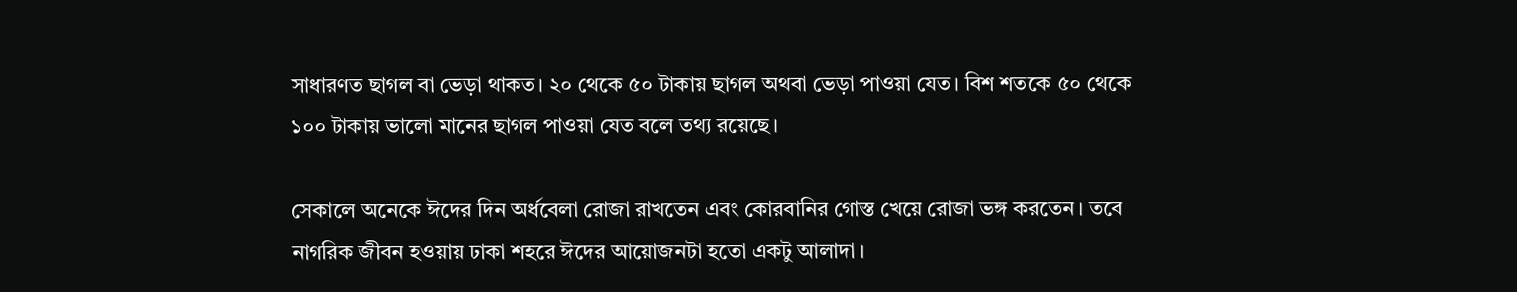সাধারণত ছাগল বা ভেড়া থাকত। ২০ থেকে ৫০ টাকায় ছাগল অথবা ভেড়া পাওয়া যেত। বিশ শতকে ৫০ থেকে ১০০ টাকায় ভালো মানের ছাগল পাওয়া যেত বলে তথ্য রয়েছে।

সেকালে অনেকে ঈদের দিন অর্ধবেলা রোজা রাখতেন এবং কোরবানির গোস্ত খেয়ে রোজা ভঙ্গ করতেন। তবে নাগরিক জীবন হওয়ায় ঢাকা শহরে ঈদের আয়োজনটা হতো একটু আলাদা।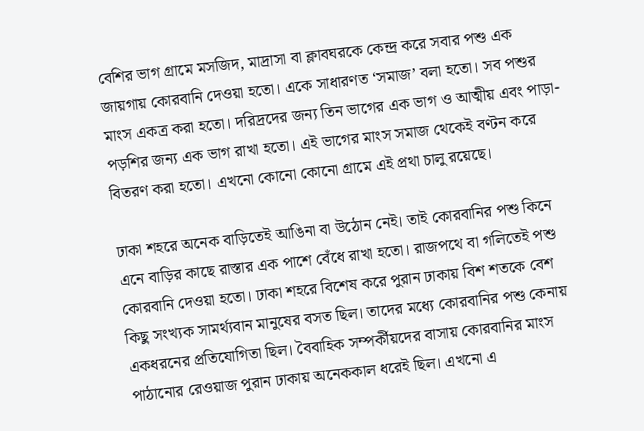বেশির ভাগ গ্রামে মসজিদ, মাদ্রাসা বা ক্লাবঘরকে কেন্দ্র করে সবার পশু এক জায়গায় কোরবানি দেওয়া হতো। একে সাধারণত ‘সমাজ’ বলা হতো। সব পশুর মাংস একত্র করা হতো। দরিদ্রদের জন্য তিন ভাগের এক ভাগ ও আত্মীয় এবং পাড়া-পড়শির জন্য এক ভাগ রাখা হতো। এই ভাগের মাংস সমাজ থেকেই বণ্টন করে বিতরণ করা হতো। এখনো কোনো কোনো গ্রামে এই প্রথা চালু রয়েছে।

ঢাকা শহরে অনেক বাড়িতেই আঙিনা বা উঠোন নেই। তাই কোরবানির পশু কিনে এনে বাড়ির কাছে রাস্তার এক পাশে বেঁধে রাখা হতো। রাজপথে বা গলিতেই পশু কোরবানি দেওয়া হতো। ঢাকা শহরে বিশেষ করে পুরান ঢাকায় বিশ শতকে বেশ কিছু সংখ্যক সামর্থ্যবান মানুষের বসত ছিল। তাদের মধ্যে কোরবানির পশু কেনায় একধরনের প্রতিযোগিতা ছিল। বৈবাহিক সম্পর্কীয়দের বাসায় কোরবানির মাংস পাঠানোর রেওয়াজ পুরান ঢাকায় অনেককাল ধরেই ছিল। এখনো এ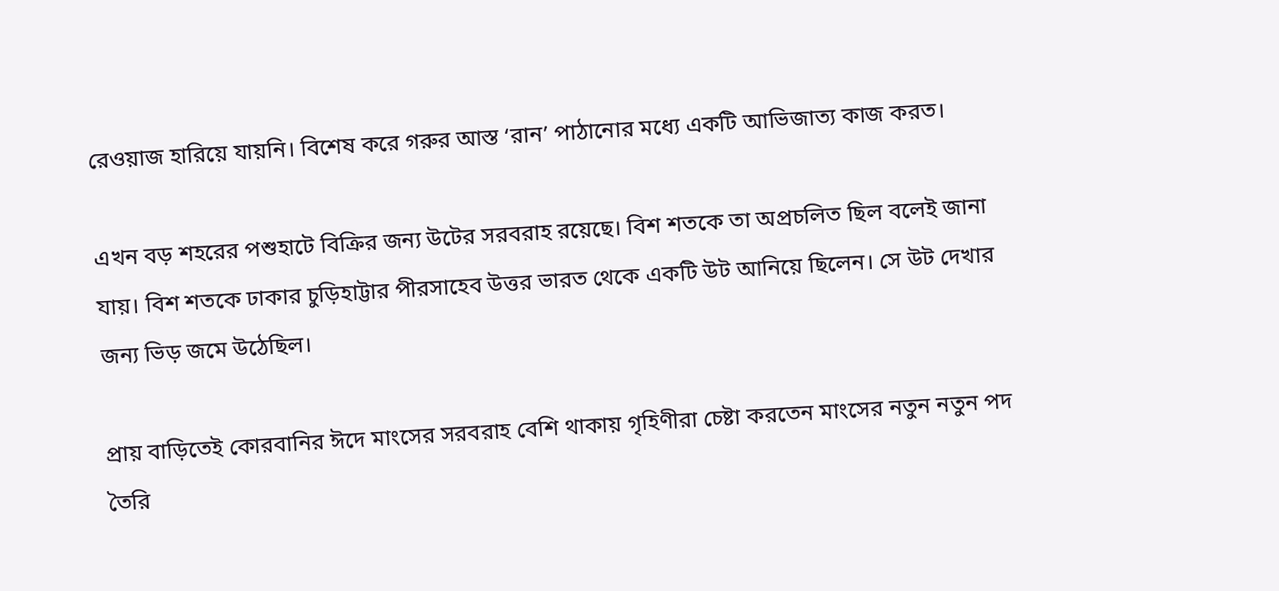রেওয়াজ হারিয়ে যায়নি। বিশেষ করে গরুর আস্ত ‘রান’ পাঠানোর মধ্যে একটি আভিজাত্য কাজ করত।

এখন বড় শহরের পশুহাটে বিক্রির জন্য উটের সরবরাহ রয়েছে। বিশ শতকে তা অপ্রচলিত ছিল বলেই জানা যায়। বিশ শতকে ঢাকার চুড়িহাট্টার পীরসাহেব উত্তর ভারত থেকে একটি উট আনিয়ে ছিলেন। সে উট দেখার জন্য ভিড় জমে উঠেছিল।

প্রায় বাড়িতেই কোরবানির ঈদে মাংসের সরবরাহ বেশি থাকায় গৃহিণীরা চেষ্টা করতেন মাংসের নতুন নতুন পদ তৈরি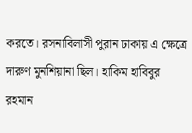করতে। রসনাবিলাসী পুরান ঢাকায় এ ক্ষেত্রে দারুণ মুনশিয়ানা ছিল। হাকিম হাবিবুর রহমান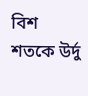বিশ শতকে উর্দু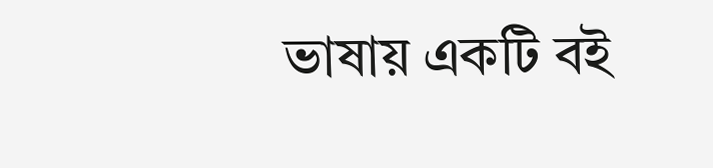ভাষায় একটি বই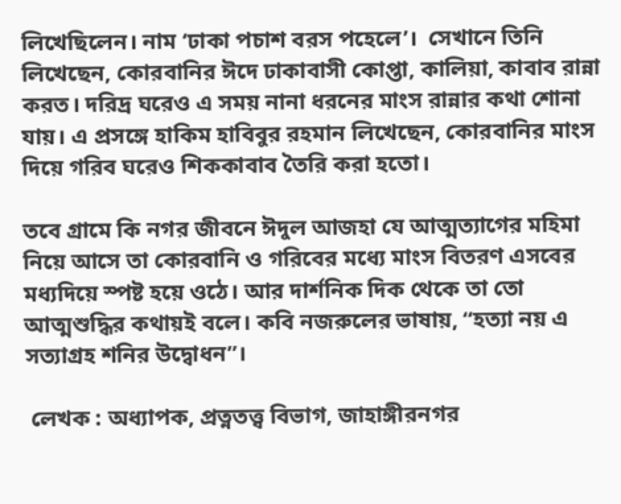লিখেছিলেন। নাম ‘ঢাকা পচাশ বরস পহেলে’।  সেখানে তিনি লিখেছেন, কোরবানির ঈদে ঢাকাবাসী কোপ্তা, কালিয়া, কাবাব রান্না করত। দরিদ্র ঘরেও এ সময় নানা ধরনের মাংস রান্নার কথা শোনা যায়। এ প্রসঙ্গে হাকিম হাবিবুর রহমান লিখেছেন, কোরবানির মাংস দিয়ে গরিব ঘরেও শিককাবাব তৈরি করা হতো।

তবে গ্রামে কি নগর জীবনে ঈদুল আজহা যে আত্মত্যাগের মহিমা নিয়ে আসে তা কোরবানি ও গরিবের মধ্যে মাংস বিতরণ এসবের মধ্যদিয়ে স্পষ্ট হয়ে ওঠে। আর দার্শনিক দিক থেকে তা তো আত্মশুদ্ধির কথায়ই বলে। কবি নজরুলের ভাষায়, “হত্যা নয় এ সত্যাগ্রহ শনির উদ্বোধন”।

 লেখক : অধ্যাপক, প্রত্নতত্ত্ব বিভাগ, জাহাঙ্গীরনগর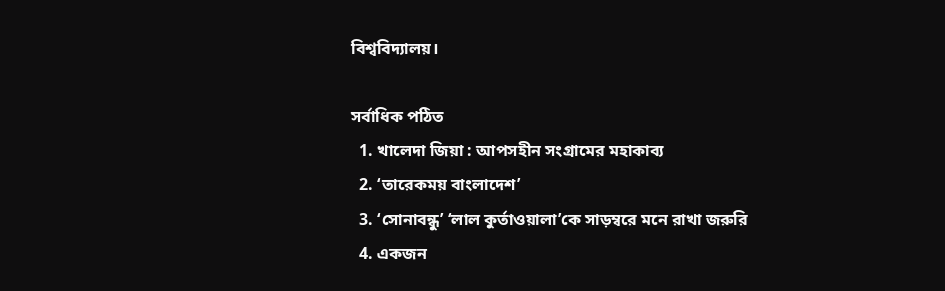বিশ্ববিদ্যালয়।

সর্বাধিক পঠিত
  1. খালেদা জিয়া : আপসহীন সংগ্রামের মহাকাব্য
  2. ‘তারেকময় বাংলাদেশ’
  3. ‘সোনাবন্ধু’ ‘লাল কুর্তাওয়ালা’কে সাড়ম্বরে মনে রাখা জরুরি
  4. একজন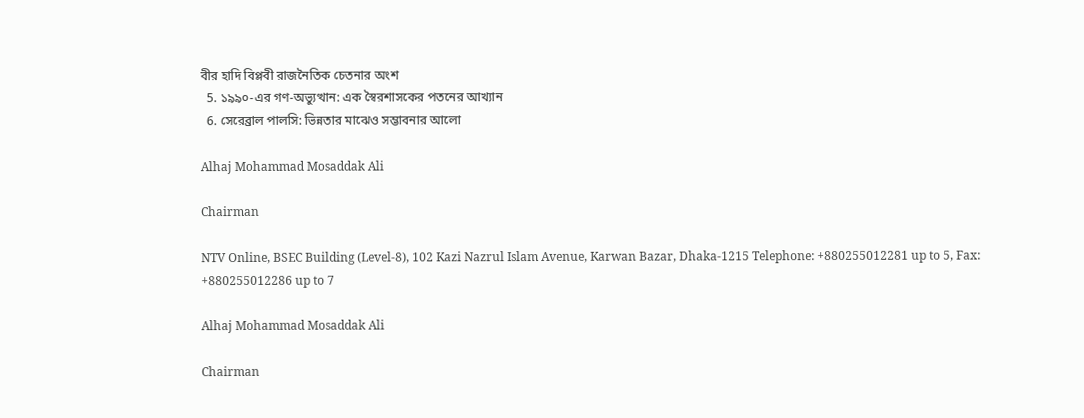বীর হাদি বিপ্লবী রাজনৈতিক চেতনার অংশ
  5. ১৯৯০-এর গণ-অভ্যুত্থান: এক স্বৈরশাসকের পতনের আখ্যান
  6. সেরেব্রাল পালসি: ভিন্নতার মাঝেও সম্ভাবনার আলো

Alhaj Mohammad Mosaddak Ali

Chairman

NTV Online, BSEC Building (Level-8), 102 Kazi Nazrul Islam Avenue, Karwan Bazar, Dhaka-1215 Telephone: +880255012281 up to 5, Fax: +880255012286 up to 7

Alhaj Mohammad Mosaddak Ali

Chairman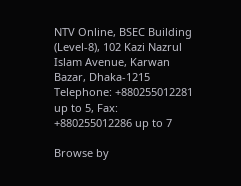NTV Online, BSEC Building (Level-8), 102 Kazi Nazrul Islam Avenue, Karwan Bazar, Dhaka-1215 Telephone: +880255012281 up to 5, Fax: +880255012286 up to 7

Browse by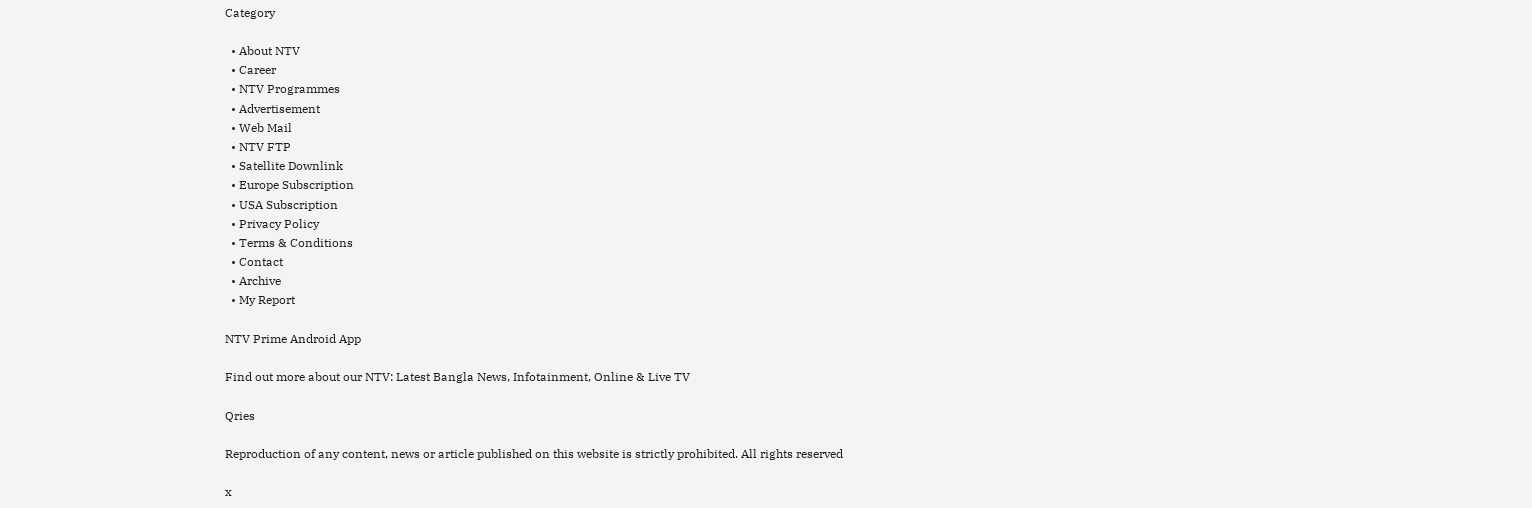Category

  • About NTV
  • Career
  • NTV Programmes
  • Advertisement
  • Web Mail
  • NTV FTP
  • Satellite Downlink
  • Europe Subscription
  • USA Subscription
  • Privacy Policy
  • Terms & Conditions
  • Contact
  • Archive
  • My Report

NTV Prime Android App

Find out more about our NTV: Latest Bangla News, Infotainment, Online & Live TV

Qries

Reproduction of any content, news or article published on this website is strictly prohibited. All rights reserved

x